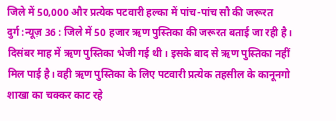जिले में 50,000 और प्रत्येक पटवारी हल्का में पांच-पांच सौ की जरूरत
दुर्ग :न्यूज़ 36 : जिले में 50 हजार ऋण पुस्तिका की जरूरत बताई जा रही है। दिसंबर माह में ऋण पुस्तिका भेजी गई थी। इसके बाद से ऋण पुस्तिका नहीं मिल पाई है। वही ऋण पुस्तिका के लिए पटवारी प्रत्येक तहसील के कानूनगो शाखा का चक्कर काट रहे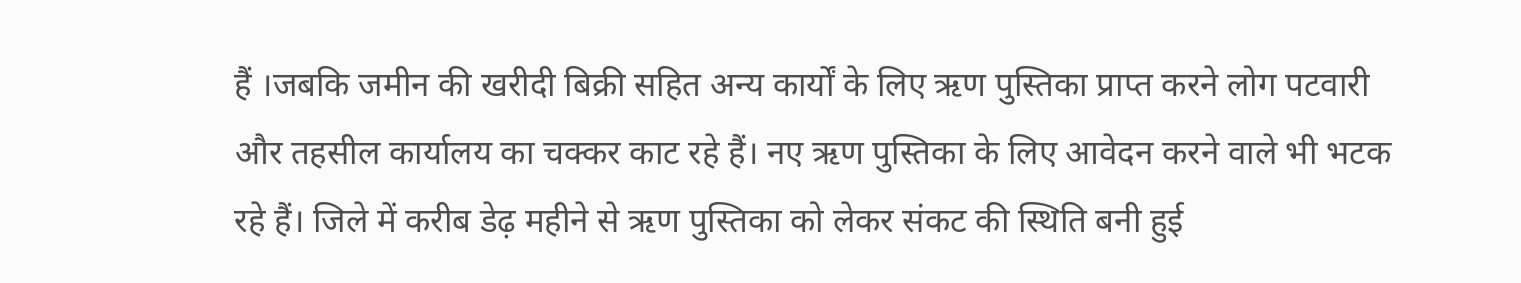हैं ।जबकि जमीन की खरीदी बिक्री सहित अन्य कार्यों के लिए ऋण पुस्तिका प्राप्त करने लोग पटवारी और तहसील कार्यालय का चक्कर काट रहे हैं। नए ऋण पुस्तिका के लिए आवेदन करने वाले भी भटक रहे हैं। जिले में करीब डेढ़ महीने से ऋण पुस्तिका को लेकर संकट की स्थिति बनी हुई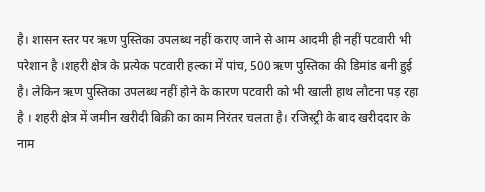है। शासन स्तर पर ऋण पुस्तिका उपलब्ध नहीं कराए जाने से आम आदमी ही नहीं पटवारी भी परेशान है ।शहरी क्षेत्र के प्रत्येक पटवारी हल्का में पांच, 500 ऋण पुस्तिका की डिमांड बनी हुई है। लेकिन ऋण पुस्तिका उपलब्ध नहीं होने के कारण पटवारी को भी खाली हाथ लौटना पड़ रहा है । शहरी क्षेत्र में जमीन खरीदी बिक्री का काम निरंतर चलता है। रजिस्ट्री के बाद खरीददार के नाम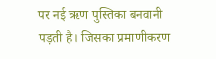पर नई ऋण पुस्तिका बनवानी पड़ती है। जिसका प्रमाणीकरण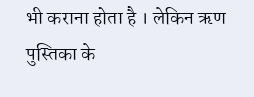भी कराना होता है । लेकिन ऋण पुस्तिका के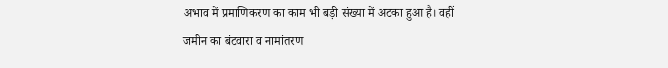अभाव में प्रमाणिकरण का काम भी बड़ी संख्या में अटका हुआ है। वहीं जमीन का बंटवारा व नामांतरण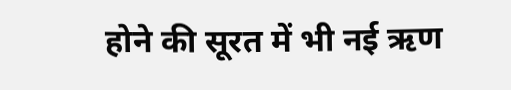होने की सूरत में भी नई ऋण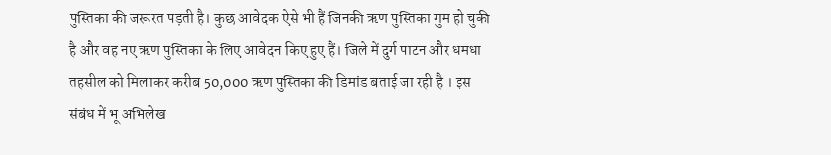पुस्तिका की जरूरत पड़ती है। कुछ आवेदक ऐसे भी हैं जिनकी ऋण पुस्तिका गुम हो चुकी है और वह नए ऋण पुस्तिका के लिए आवेदन किए हुए हैं। जिले में दुर्ग पाटन और धमधा तहसील को मिलाकर करीब 50,000 ऋण पुस्तिका की डिमांड बताई जा रही है । इस संबंध में भू अभिलेख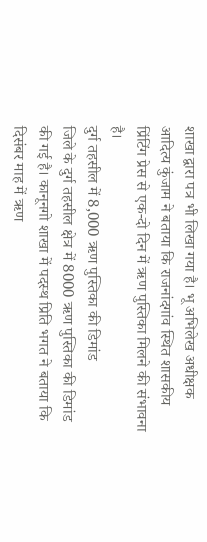शाखा द्वारा पत्र भी लिखा गया है। भू अभिलेख अधीक्षक आदित्य कुंजाम ने बताया कि राजनांदगांव स्थित शासकीय प्रिंटिंग प्रेस से एक-दो दिन में ऋण पुस्तिका मिलने की संभावना है।
दुर्ग तहसील में 8,000 ऋण पुस्तिका की डिमांड
जिले के दुर्ग तहसील क्षेत्र में 8000 ऋण पुस्तिका की डिमांड की गई है। कानूनगो शाखा में पदस्थ प्रिति भगत ने बताया कि दिसंबर माह में ऋण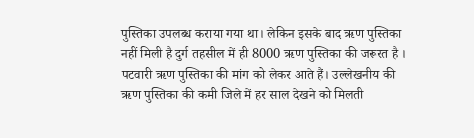पुस्तिका उपलब्ध कराया गया था। लेकिन इसके बाद ऋण पुस्तिका नहीं मिली है दुर्ग तहसील में ही 8000 ऋण पुस्तिका की जरूरत है । पटवारी ऋण पुस्तिका की मांग को लेकर आते हैं। उल्लेखनीय की ऋण पुस्तिका की कमी जिले में हर साल देखने को मिलती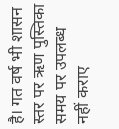है। गत वर्ष भी शासन स्तर पर ऋण पुस्तिका समय पर उपलब्ध नहीं कराए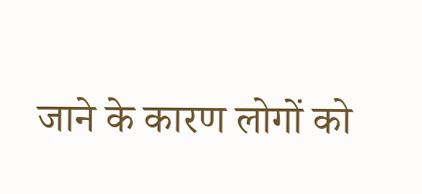जाने के कारण लोगों को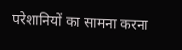परेशानियों का सामना करना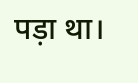पड़ा था।